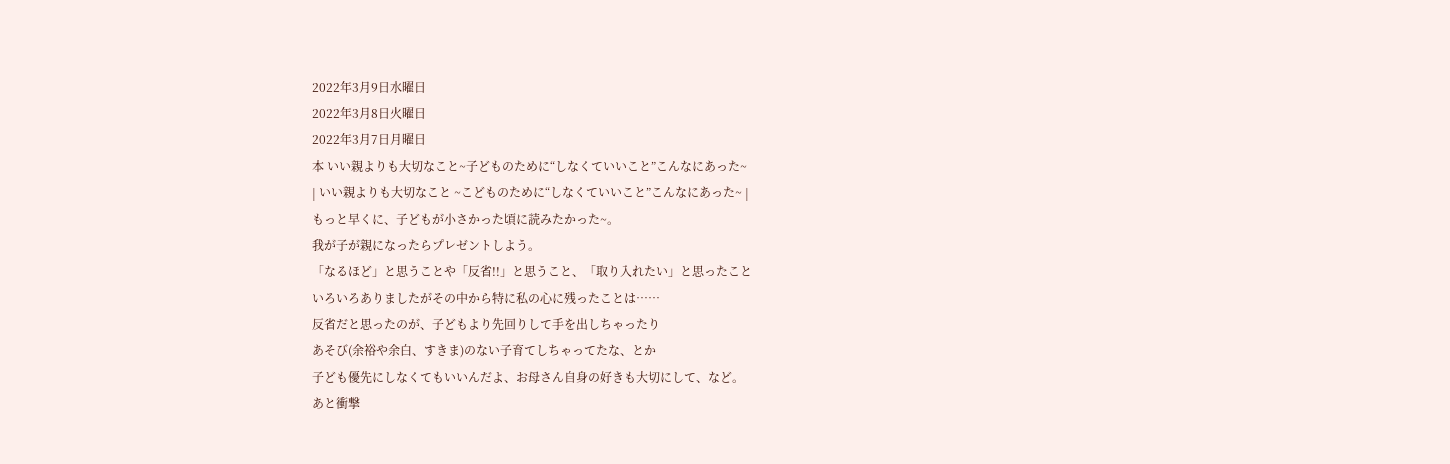2022年3月9日水曜日
2022年3月8日火曜日
2022年3月7日月曜日
本 いい親よりも大切なこと~子どものために“しなくていいこと”こんなにあった~
| いい親よりも大切なこと ~こどものために“しなくていいこと”こんなにあった~ |
もっと早くに、子どもが小さかった頃に読みたかった~。
我が子が親になったらプレゼントしよう。
「なるほど」と思うことや「反省!!」と思うこと、「取り入れたい」と思ったこと
いろいろありましたがその中から特に私の心に残ったことは……
反省だと思ったのが、子どもより先回りして手を出しちゃったり
あそび(余裕や余白、すきま)のない子育てしちゃってたな、とか
子ども優先にしなくてもいいんだよ、お母さん自身の好きも大切にして、など。
あと衝撃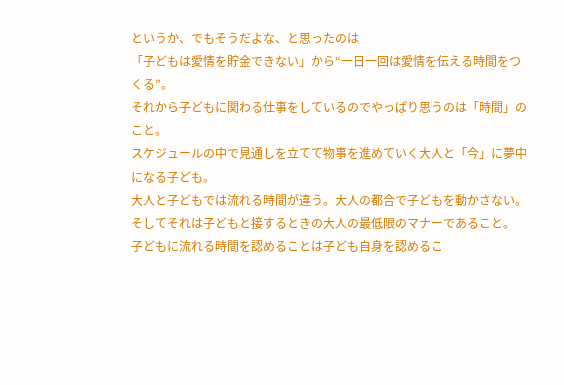というか、でもそうだよな、と思ったのは
「子どもは愛情を貯金できない」から“一日一回は愛情を伝える時間をつくる”。
それから子どもに関わる仕事をしているのでやっぱり思うのは「時間」のこと。
スケジュールの中で見通しを立てて物事を進めていく大人と「今」に夢中になる子ども。
大人と子どもでは流れる時間が違う。大人の都合で子どもを動かさない。
そしてそれは子どもと接するときの大人の最低限のマナーであること。
子どもに流れる時間を認めることは子ども自身を認めるこ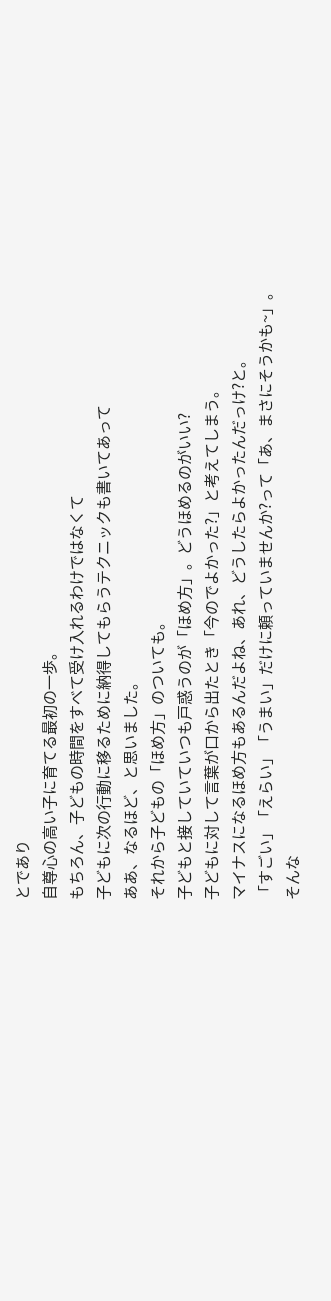とであり
自尊心の高い子に育てる最初の一歩。
もちろん、子どもの時間をすべて受け入れるわけではなくて
子どもに次の行動に移るために納得してもらうテクニックも書いてあって
ああ、なるほど、と思いました。
それから子どもの「ほめ方」のついても。
子どもと接していていつも戸惑うのが「ほめ方」。どうほめるのがいい?
子どもに対して言葉が口から出たとき「今のでよかった?」と考えてしまう。
マイナスになるほめ方もあるんだよね、あれ、どうしたらよかったんだっけ?と。
「すごい」「えらい」「うまい」だけに頼っていませんか?って「あ、まさにそうかも~」。
そんな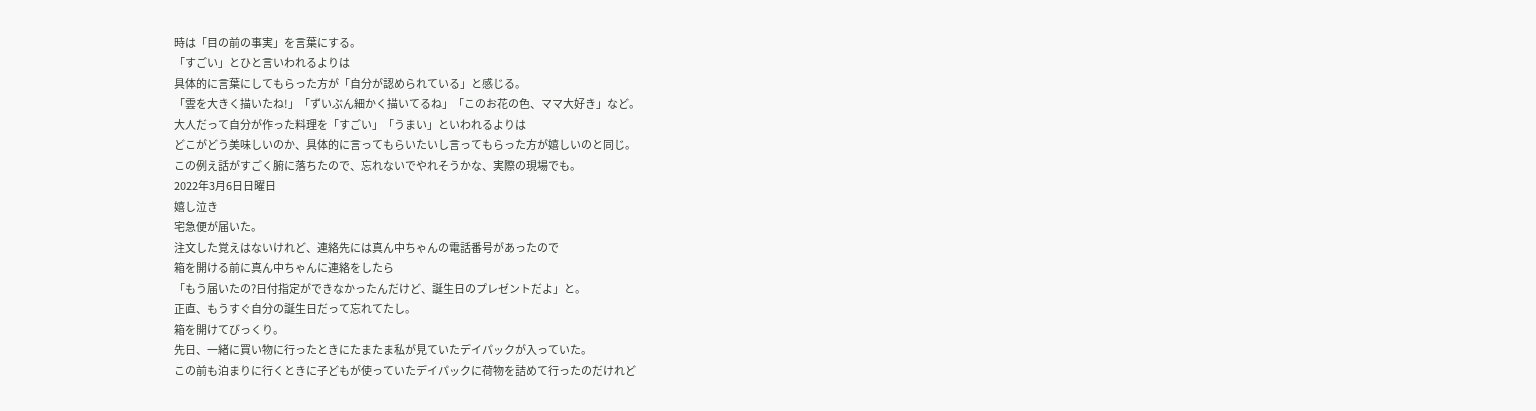時は「目の前の事実」を言葉にする。
「すごい」とひと言いわれるよりは
具体的に言葉にしてもらった方が「自分が認められている」と感じる。
「雲を大きく描いたね!」「ずいぶん細かく描いてるね」「このお花の色、ママ大好き」など。
大人だって自分が作った料理を「すごい」「うまい」といわれるよりは
どこがどう美味しいのか、具体的に言ってもらいたいし言ってもらった方が嬉しいのと同じ。
この例え話がすごく腑に落ちたので、忘れないでやれそうかな、実際の現場でも。
2022年3月6日日曜日
嬉し泣き
宅急便が届いた。
注文した覚えはないけれど、連絡先には真ん中ちゃんの電話番号があったので
箱を開ける前に真ん中ちゃんに連絡をしたら
「もう届いたの?日付指定ができなかったんだけど、誕生日のプレゼントだよ」と。
正直、もうすぐ自分の誕生日だって忘れてたし。
箱を開けてびっくり。
先日、一緒に買い物に行ったときにたまたま私が見ていたデイパックが入っていた。
この前も泊まりに行くときに子どもが使っていたデイパックに荷物を詰めて行ったのだけれど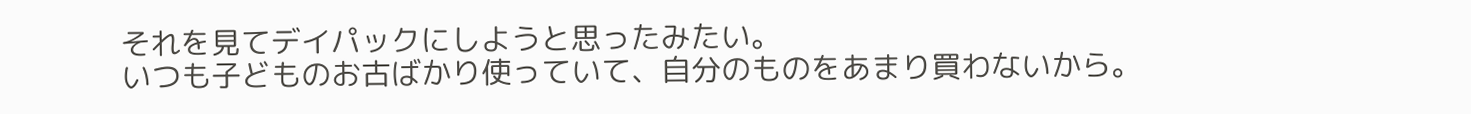それを見てデイパックにしようと思ったみたい。
いつも子どものお古ばかり使っていて、自分のものをあまり買わないから。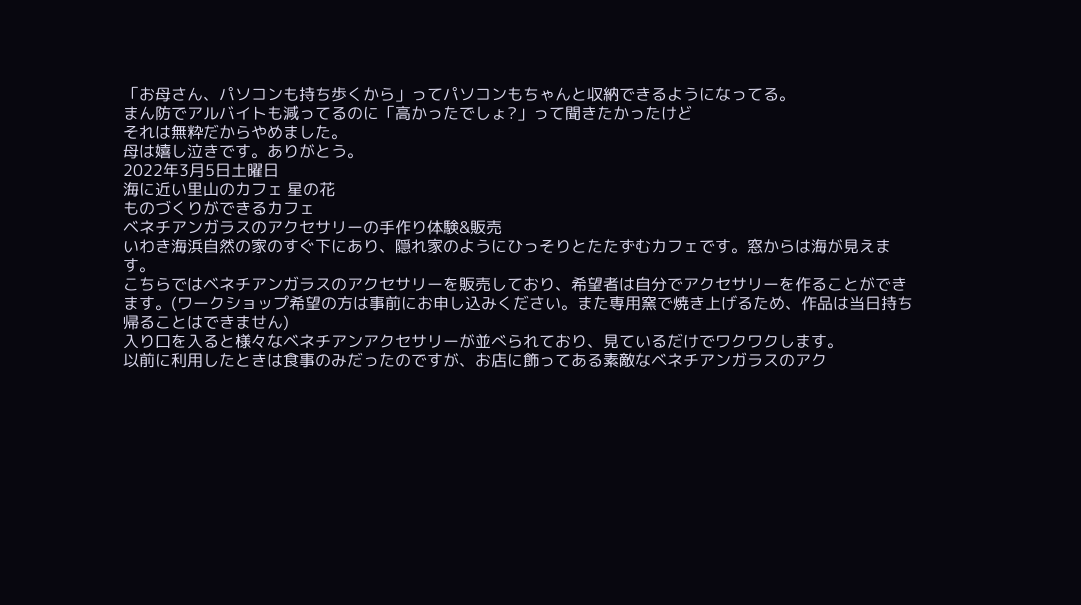「お母さん、パソコンも持ち歩くから」ってパソコンもちゃんと収納できるようになってる。
まん防でアルバイトも減ってるのに「高かったでしょ?」って聞きたかったけど
それは無粋だからやめました。
母は嬉し泣きです。ありがとう。
2022年3月5日土曜日
海に近い里山のカフェ 星の花
ものづくりができるカフェ
ベネチアンガラスのアクセサリーの手作り体験&販売
いわき海浜自然の家のすぐ下にあり、隠れ家のようにひっそりとたたずむカフェです。窓からは海が見えます。
こちらではベネチアンガラスのアクセサリーを販売しており、希望者は自分でアクセサリーを作ることができます。(ワークショップ希望の方は事前にお申し込みください。また専用窯で焼き上げるため、作品は当日持ち帰ることはできません)
入り口を入ると様々なベネチアンアクセサリーが並べられており、見ているだけでワクワクします。
以前に利用したときは食事のみだったのですが、お店に飾ってある素敵なベネチアンガラスのアク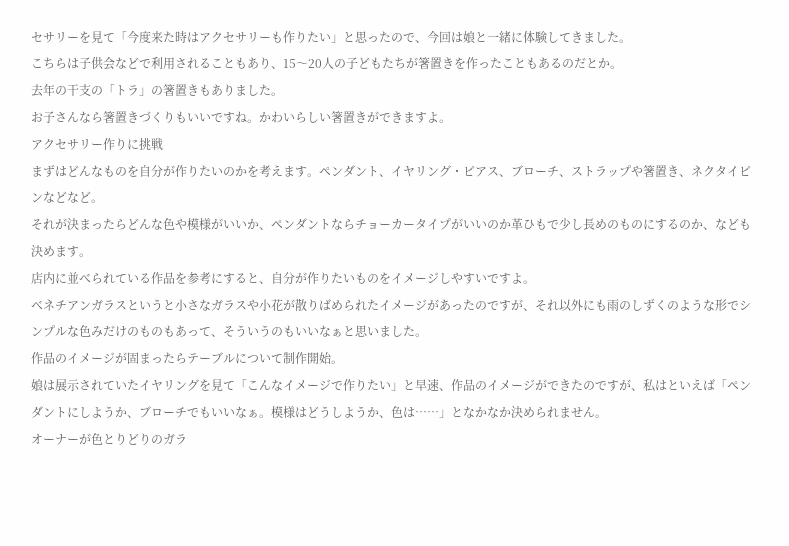セサリーを見て「今度来た時はアクセサリーも作りたい」と思ったので、今回は娘と一緒に体験してきました。
こちらは子供会などで利用されることもあり、15〜20人の子どもたちが箸置きを作ったこともあるのだとか。
去年の干支の「トラ」の箸置きもありました。
お子さんなら箸置きづくりもいいですね。かわいらしい箸置きができますよ。
アクセサリー作りに挑戦
まずはどんなものを自分が作りたいのかを考えます。ペンダント、イヤリング・ピアス、ブローチ、ストラップや箸置き、ネクタイピンなどなど。
それが決まったらどんな色や模様がいいか、ペンダントならチョーカータイプがいいのか革ひもで少し長めのものにするのか、なども決めます。
店内に並べられている作品を参考にすると、自分が作りたいものをイメージしやすいですよ。
ベネチアンガラスというと小さなガラスや小花が散りばめられたイメージがあったのですが、それ以外にも雨のしずくのような形でシンプルな色みだけのものもあって、そういうのもいいなぁと思いました。
作品のイメージが固まったらテーブルについて制作開始。
娘は展示されていたイヤリングを見て「こんなイメージで作りたい」と早速、作品のイメージができたのですが、私はといえば「ペンダントにしようか、ブローチでもいいなぁ。模様はどうしようか、色は……」となかなか決められません。
オーナーが色とりどりのガラ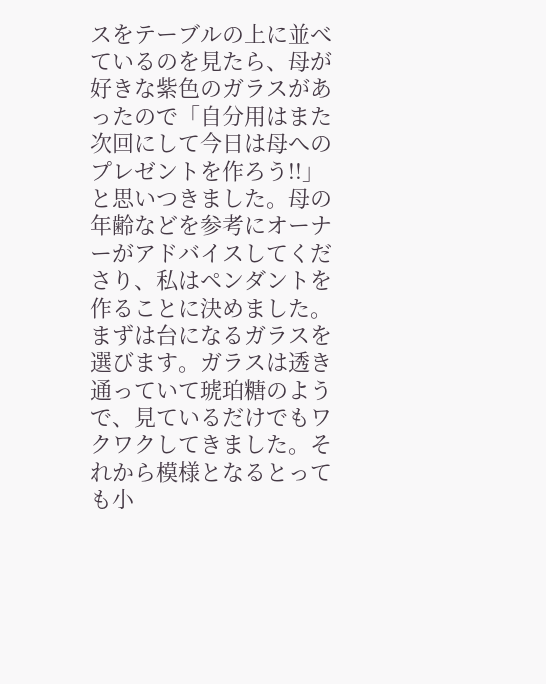スをテーブルの上に並べているのを見たら、母が好きな紫色のガラスがあったので「自分用はまた次回にして今日は母へのプレゼントを作ろう!!」と思いつきました。母の年齢などを参考にオーナーがアドバイスしてくださり、私はペンダントを作ることに決めました。
まずは台になるガラスを選びます。ガラスは透き通っていて琥珀糖のようで、見ているだけでもワクワクしてきました。それから模様となるとっても小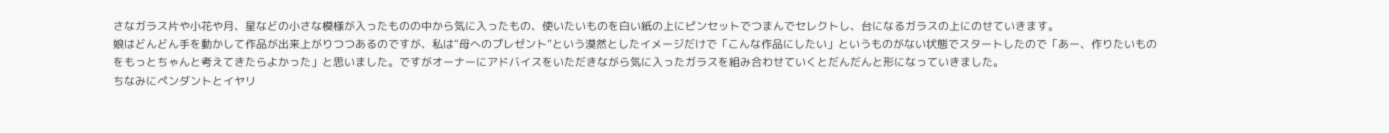さなガラス片や小花や月、星などの小さな模様が入ったものの中から気に入ったもの、使いたいものを白い紙の上にピンセットでつまんでセレクトし、台になるガラスの上にのせていきます。
娘はどんどん手を動かして作品が出来上がりつつあるのですが、私は“母へのプレゼント”という漠然としたイメージだけで「こんな作品にしたい」というものがない状態でスタートしたので「あー、作りたいものをもっとちゃんと考えてきたらよかった」と思いました。ですがオーナーにアドバイスをいただきながら気に入ったガラスを組み合わせていくとだんだんと形になっていきました。
ちなみにペンダントとイヤリ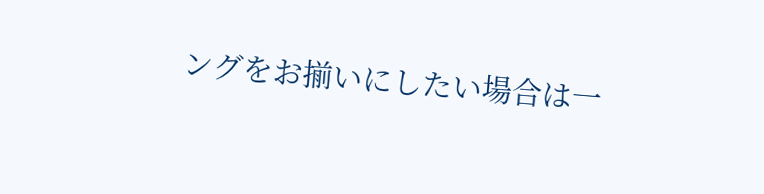ングをお揃いにしたい場合は一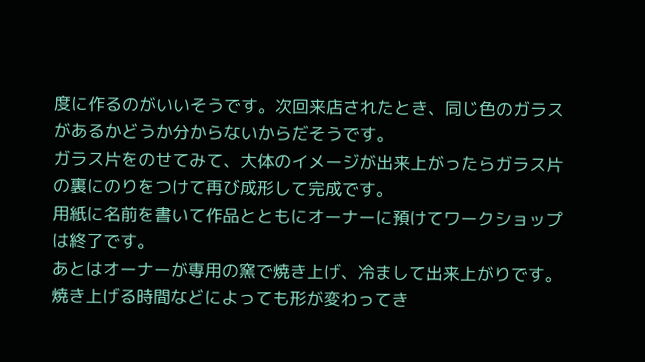度に作るのがいいそうです。次回来店されたとき、同じ色のガラスがあるかどうか分からないからだそうです。
ガラス片をのせてみて、大体のイメージが出来上がったらガラス片の裏にのりをつけて再び成形して完成です。
用紙に名前を書いて作品とともにオーナーに預けてワークショップは終了です。
あとはオーナーが専用の窯で焼き上げ、冷まして出来上がりです。焼き上げる時間などによっても形が変わってき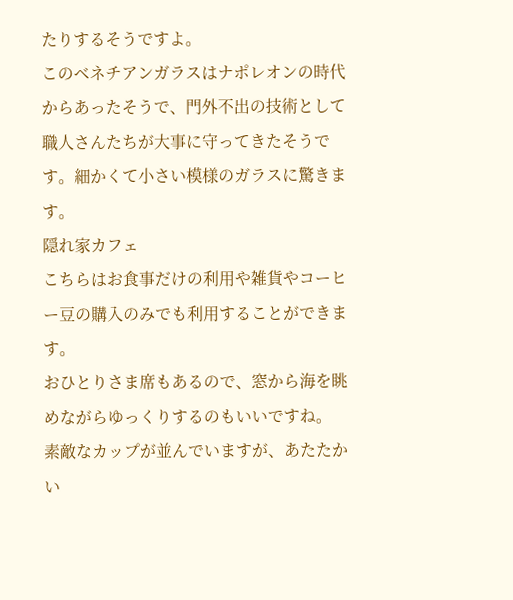たりするそうですよ。
このベネチアンガラスはナポレオンの時代からあったそうで、門外不出の技術として職人さんたちが大事に守ってきたそうです。細かくて小さい模様のガラスに驚きます。
隠れ家カフェ
こちらはお食事だけの利用や雑貨やコーヒー豆の購入のみでも利用することができます。
おひとりさま席もあるので、窓から海を眺めながらゆっくりするのもいいですね。
素敵なカップが並んでいますが、あたたかい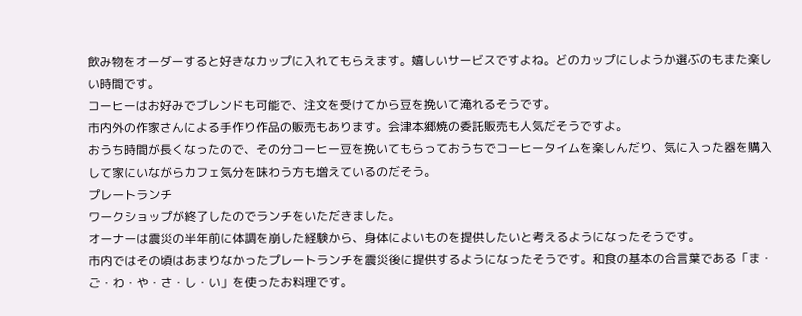飲み物をオーダーすると好きなカップに入れてもらえます。嬉しいサービスですよね。どのカップにしようか選ぶのもまた楽しい時間です。
コーヒーはお好みでブレンドも可能で、注文を受けてから豆を挽いて淹れるそうです。
市内外の作家さんによる手作り作品の販売もあります。会津本郷焼の委託販売も人気だそうですよ。
おうち時間が長くなったので、その分コーヒー豆を挽いてもらっておうちでコーヒータイムを楽しんだり、気に入った器を購入して家にいながらカフェ気分を味わう方も増えているのだそう。
プレートランチ
ワークショップが終了したのでランチをいただきました。
オーナーは震災の半年前に体調を崩した経験から、身体によいものを提供したいと考えるようになったそうです。
市内ではその頃はあまりなかったプレートランチを震災後に提供するようになったそうです。和食の基本の合言葉である「ま・ご・わ・や・さ・し・い」を使ったお料理です。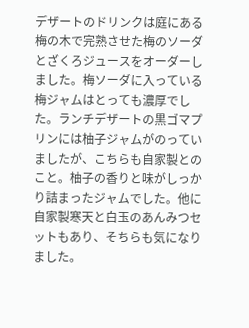デザートのドリンクは庭にある梅の木で完熟させた梅のソーダとざくろジュースをオーダーしました。梅ソーダに入っている梅ジャムはとっても濃厚でした。ランチデザートの黒ゴマプリンには柚子ジャムがのっていましたが、こちらも自家製とのこと。柚子の香りと味がしっかり詰まったジャムでした。他に自家製寒天と白玉のあんみつセットもあり、そちらも気になりました。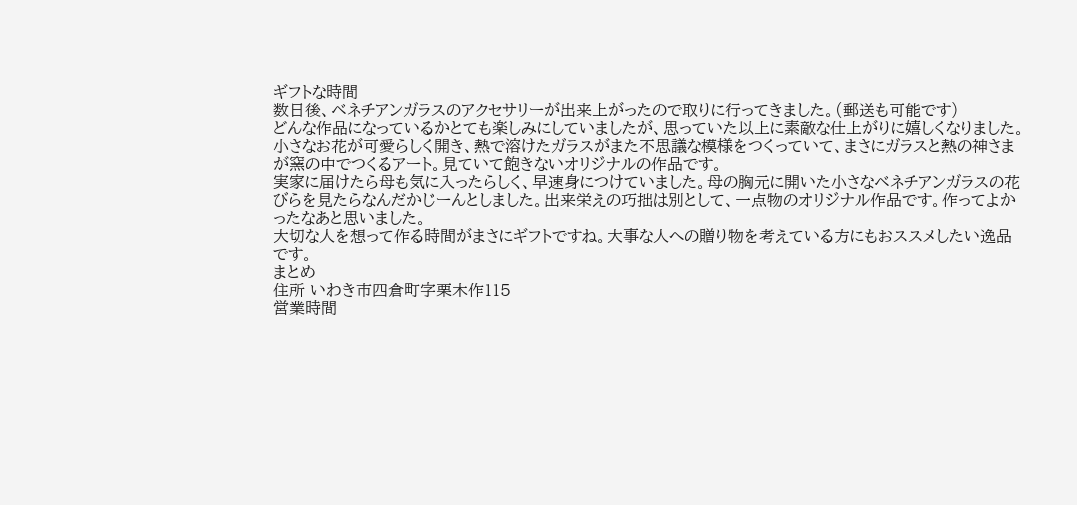ギフトな時間
数日後、ベネチアンガラスのアクセサリーが出来上がったので取りに行ってきました。(郵送も可能です)
どんな作品になっているかとても楽しみにしていましたが、思っていた以上に素敵な仕上がりに嬉しくなりました。小さなお花が可愛らしく開き、熱で溶けたガラスがまた不思議な模様をつくっていて、まさにガラスと熱の神さまが窯の中でつくるアート。見ていて飽きないオリジナルの作品です。
実家に届けたら母も気に入ったらしく、早速身につけていました。母の胸元に開いた小さなベネチアンガラスの花びらを見たらなんだかじーんとしました。出来栄えの巧拙は別として、一点物のオリジナル作品です。作ってよかったなあと思いました。
大切な人を想って作る時間がまさにギフトですね。大事な人への贈り物を考えている方にもおススメしたい逸品です。
まとめ
住所 いわき市四倉町字栗木作115
営業時間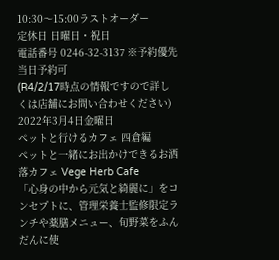10:30〜15:00ラストオーダー
定休日 日曜日・祝日
電話番号 0246-32-3137 ※予約優先 当日予約可
(R4/2/17時点の情報ですので詳しくは店舗にお問い合わせください)
2022年3月4日金曜日
ペットと行けるカフェ 四倉編
ペットと一緒にお出かけできるお洒落カフェ Vege Herb Cafe
「心身の中から元気と綺麗に」をコンセプトに、管理栄養士監修限定ランチや薬膳メニュー、旬野菜をふんだんに使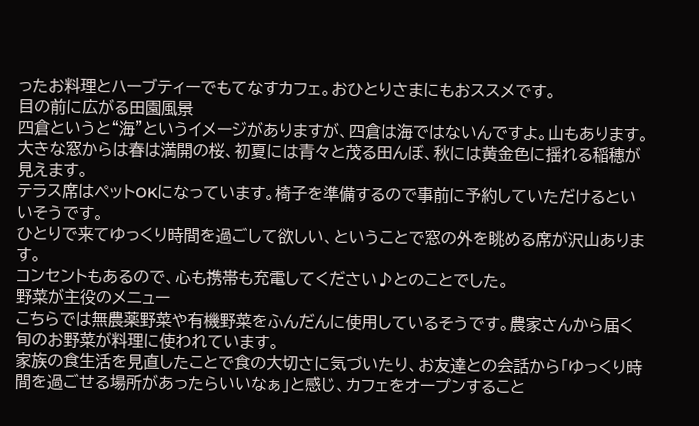ったお料理とハーブティーでもてなすカフェ。おひとりさまにもおススメです。
目の前に広がる田園風景
四倉というと“海”というイメージがありますが、四倉は海ではないんですよ。山もあります。大きな窓からは春は満開の桜、初夏には青々と茂る田んぼ、秋には黄金色に揺れる稲穂が見えます。
テラス席はペットOKになっています。椅子を準備するので事前に予約していただけるといいそうです。
ひとりで来てゆっくり時間を過ごして欲しい、ということで窓の外を眺める席が沢山あります。
コンセントもあるので、心も携帯も充電してください♪とのことでした。
野菜が主役のメニュー
こちらでは無農薬野菜や有機野菜をふんだんに使用しているそうです。農家さんから届く旬のお野菜が料理に使われています。
家族の食生活を見直したことで食の大切さに気づいたり、お友達との会話から「ゆっくり時間を過ごせる場所があったらいいなぁ」と感じ、カフェをオープンすること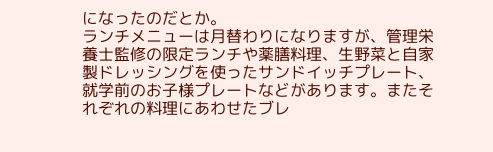になったのだとか。
ランチメニューは月替わりになりますが、管理栄養士監修の限定ランチや薬膳料理、生野菜と自家製ドレッシングを使ったサンドイッチプレート、就学前のお子様プレートなどがあります。またそれぞれの料理にあわせたブレ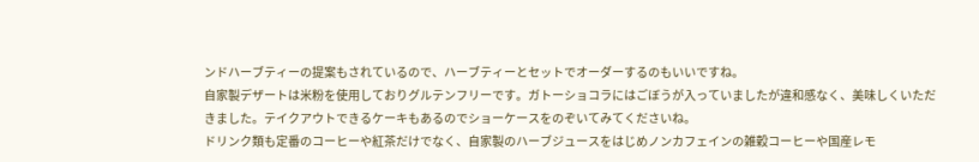ンドハーブティーの提案もされているので、ハーブティーとセットでオーダーするのもいいですね。
自家製デザートは米粉を使用しておりグルテンフリーです。ガトーショコラにはごぼうが入っていましたが違和感なく、美味しくいただきました。テイクアウトできるケーキもあるのでショーケースをのぞいてみてくださいね。
ドリンク類も定番のコーヒーや紅茶だけでなく、自家製のハーブジュースをはじめノンカフェインの雑穀コーヒーや国産レモ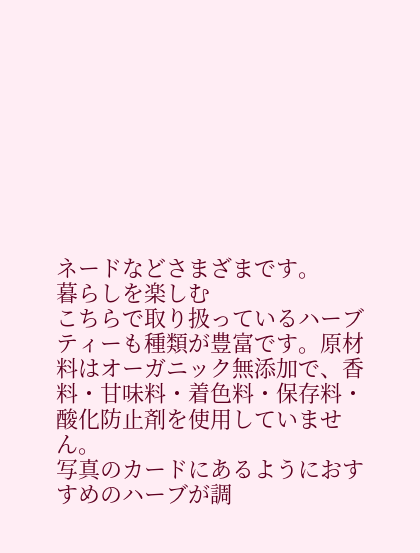ネードなどさまざまです。
暮らしを楽しむ
こちらで取り扱っているハーブティーも種類が豊富です。原材料はオーガニック無添加で、香料・甘味料・着色料・保存料・酸化防止剤を使用していません。
写真のカードにあるようにおすすめのハーブが調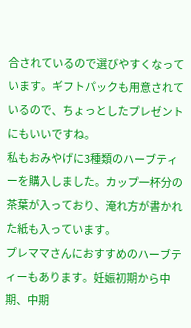合されているので選びやすくなっています。ギフトパックも用意されているので、ちょっとしたプレゼントにもいいですね。
私もおみやげに3種類のハーブティーを購入しました。カップ一杯分の茶葉が入っており、淹れ方が書かれた紙も入っています。
プレママさんにおすすめのハーブティーもあります。妊娠初期から中期、中期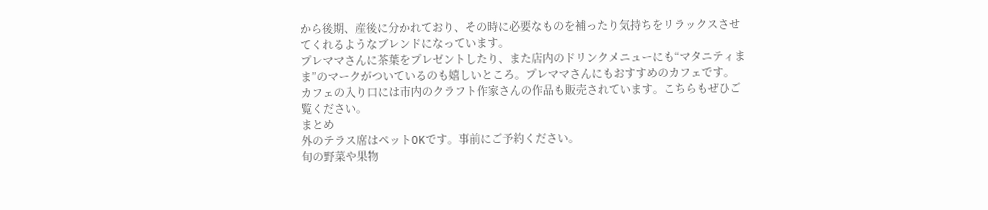から後期、産後に分かれており、その時に必要なものを補ったり気持ちをリラックスさせてくれるようなブレンドになっています。
プレママさんに茶葉をプレゼントしたり、また店内のドリンクメニューにも“マタニティまま”のマークがついているのも嬉しいところ。プレママさんにもおすすめのカフェです。
カフェの入り口には市内のクラフト作家さんの作品も販売されています。こちらもぜひご覧ください。
まとめ
外のテラス席はペットOKです。事前にご予約ください。
旬の野菜や果物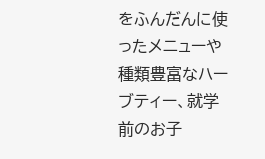をふんだんに使ったメニューや種類豊富なハーブティー、就学前のお子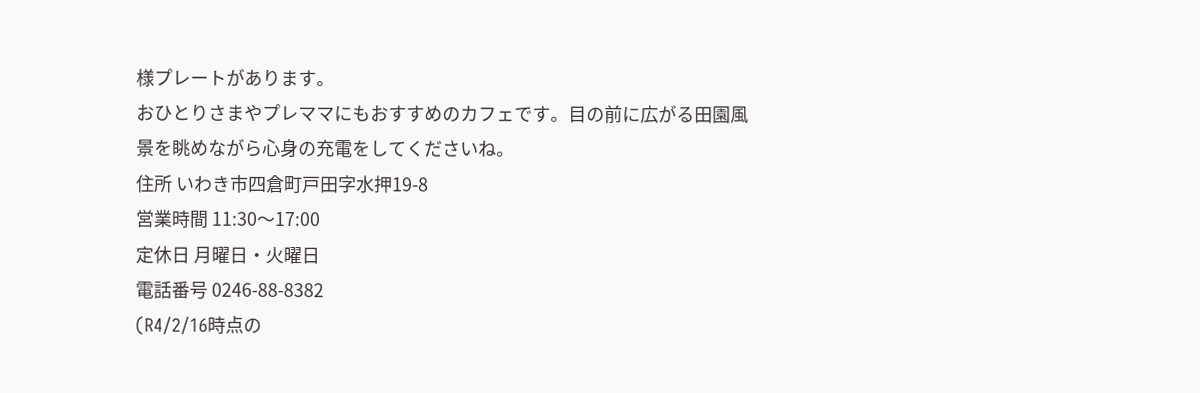様プレートがあります。
おひとりさまやプレママにもおすすめのカフェです。目の前に広がる田園風景を眺めながら心身の充電をしてくださいね。
住所 いわき市四倉町戸田字水押19-8
営業時間 11:30〜17:00
定休日 月曜日・火曜日
電話番号 0246-88-8382
(R4/2/16時点の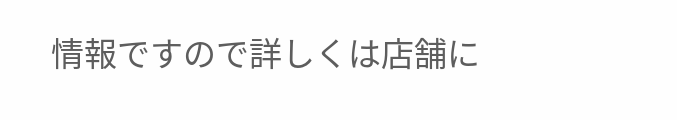情報ですので詳しくは店舗に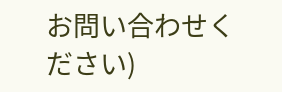お問い合わせください)